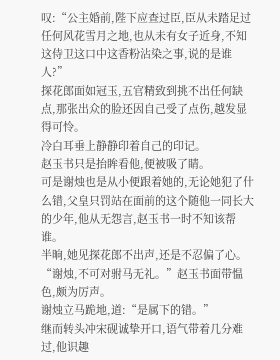叹:“公主婚前,陛下应查过臣,臣从未踏足过任何风花雪月之地,也从未有女子近身,不知这侍卫这口中这香粉沾染之事,说的是谁人?”
探花郎面如冠玉,五官精致到挑不出任何缺点,那张出众的脸还因自己受了点伤,越发显得可怜。
冷白耳垂上静静印着自己的印记。
赵玉书只是抬眸看他,便被吸了睛。
可是谢烛也是从小便跟着她的,无论她犯了什么错,父皇只罚站在面前的这个随他一同长大的少年,他从无怨言,赵玉书一时不知该帮谁。
半晌,她见探花郎不出声,还是不忍偏了心。
“谢烛,不可对驸马无礼。”赵玉书面带愠色,颇为厉声。
谢烛立马跪地,道:“是属下的错。”
继而转头冲宋砚诚挚开口,语气带着几分难过,他识趣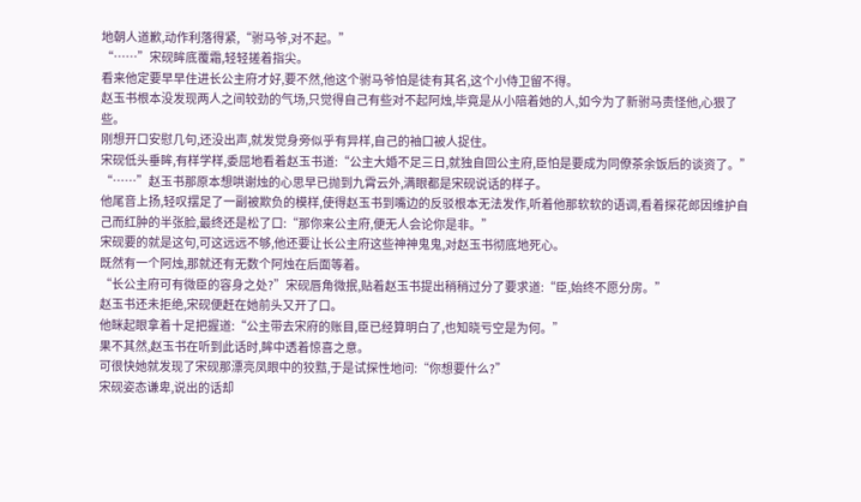地朝人道歉,动作利落得紧,“驸马爷,对不起。”
“……”宋砚眸底覆霜,轻轻搓着指尖。
看来他定要早早住进长公主府才好,要不然,他这个驸马爷怕是徒有其名,这个小侍卫留不得。
赵玉书根本没发现两人之间较劲的气场,只觉得自己有些对不起阿烛,毕竟是从小陪着她的人,如今为了新驸马责怪他,心狠了些。
刚想开口安慰几句,还没出声,就发觉身旁似乎有异样,自己的袖口被人捉住。
宋砚低头垂眸,有样学样,委屈地看着赵玉书道:“公主大婚不足三日,就独自回公主府,臣怕是要成为同僚茶余饭后的谈资了。”
“……”赵玉书那原本想哄谢烛的心思早已抛到九霄云外,满眼都是宋砚说话的样子。
他尾音上扬,轻叹摆足了一副被欺负的模样,使得赵玉书到嘴边的反驳根本无法发作,听着他那软软的语调,看着探花郎因维护自己而红肿的半张脸,最终还是松了口:“那你来公主府,便无人会论你是非。”
宋砚要的就是这句,可这远远不够,他还要让长公主府这些神神鬼鬼,对赵玉书彻底地死心。
既然有一个阿烛,那就还有无数个阿烛在后面等着。
“长公主府可有微臣的容身之处?”宋砚唇角微抿,贴着赵玉书提出稍稍过分了要求道:“臣,始终不愿分房。”
赵玉书还未拒绝,宋砚便赶在她前头又开了口。
他眯起眼拿着十足把握道:“公主带去宋府的账目,臣已经算明白了,也知晓亏空是为何。”
果不其然,赵玉书在听到此话时,眸中透着惊喜之意。
可很快她就发现了宋砚那漂亮凤眼中的狡黠,于是试探性地问:“你想要什么?”
宋砚姿态谦卑,说出的话却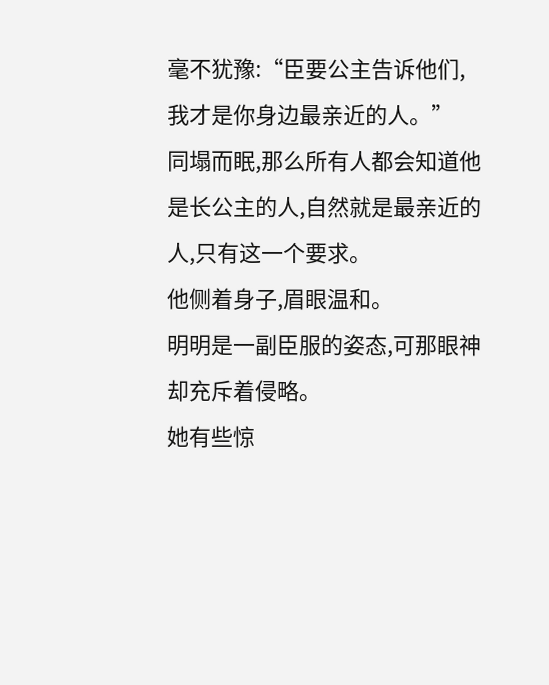毫不犹豫:“臣要公主告诉他们,我才是你身边最亲近的人。”
同塌而眠,那么所有人都会知道他是长公主的人,自然就是最亲近的人,只有这一个要求。
他侧着身子,眉眼温和。
明明是一副臣服的姿态,可那眼神却充斥着侵略。
她有些惊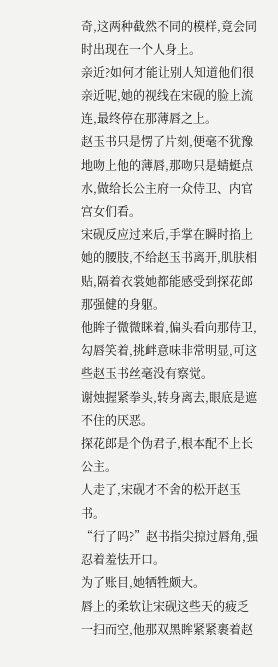奇,这两种截然不同的模样,竟会同时出现在一个人身上。
亲近?如何才能让别人知道他们很亲近呢,她的视线在宋砚的脸上流连,最终停在那薄唇之上。
赵玉书只是愣了片刻,便毫不犹豫地吻上他的薄唇,那吻只是蜻蜓点水,做给长公主府一众侍卫、内官宫女们看。
宋砚反应过来后,手掌在瞬时掐上她的腰肢,不给赵玉书离开,肌肤相贴,隔着衣裳她都能感受到探花郎那强健的身躯。
他眸子微微眯着,偏头看向那侍卫,勾唇笑着,挑衅意味非常明显,可这些赵玉书丝毫没有察觉。
谢烛握紧拳头,转身离去,眼底是遮不住的厌恶。
探花郎是个伪君子,根本配不上长公主。
人走了,宋砚才不舍的松开赵玉书。
“行了吗?”赵书指尖掠过唇角,强忍着羞怯开口。
为了账目,她牺牲颇大。
唇上的柔软让宋砚这些天的疲乏一扫而空,他那双黑眸紧紧裹着赵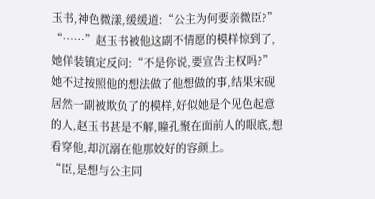玉书,神色微漾,缓缓道:“公主为何要亲微臣?”
“……”赵玉书被他这副不情愿的模样惊到了,她佯装镇定反问:“不是你说,要宣告主权吗?”
她不过按照他的想法做了他想做的事,结果宋砚居然一副被欺负了的模样,好似她是个见色起意的人,赵玉书甚是不解,瞳孔聚在面前人的眼底,想看穿他,却沉溺在他那姣好的容颜上。
“臣,是想与公主同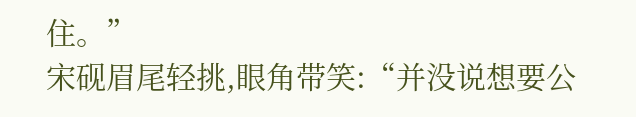住。”
宋砚眉尾轻挑,眼角带笑:“并没说想要公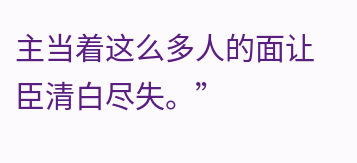主当着这么多人的面让臣清白尽失。”